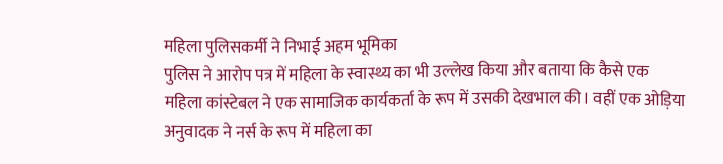महिला पुलिसकर्मी ने निभाई अहम भूमिका
पुलिस ने आरोप पत्र में महिला के स्वास्थ्य का भी उल्लेख किया और बताया कि कैसे एक महिला कांस्टेबल ने एक सामाजिक कार्यकर्ता के रूप में उसकी देखभाल की। वहीं एक ओड़िया अनुवादक ने नर्स के रूप में महिला का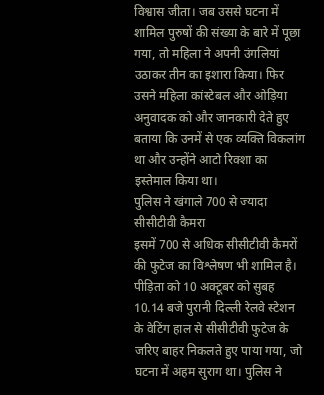विश्वास जीता। जब उससे घटना में शामिल पुरुषों की संख्या के बारे में पूछा गया, तो महिला ने अपनी उंगलियां उठाकर तीन का इशारा किया। फिर उसने महिला कांस्टेबल और ओड़िया अनुवादक को और जानकारी देते हुए बताया कि उनमें से एक व्यक्ति विकलांग था और उन्होंने आटो रिक्शा का इस्तेमाल किया था।
पुलिस ने खंगाले 700 से ज्यादा सीसीटीवी कैमरा
इसमें 700 से अधिक सीसीटीवी कैमरों की फुटेज का विश्लेषण भी शामिल है। पीड़िता को 10 अक्टूबर को सुबह 10.14 बजे पुरानी दिल्ली रेलवे स्टेशन के वेटिंग हाल से सीसीटीवी फुटेज के जरिए बाहर निकलते हुए पाया गया, जो घटना में अहम सुराग था। पुलिस ने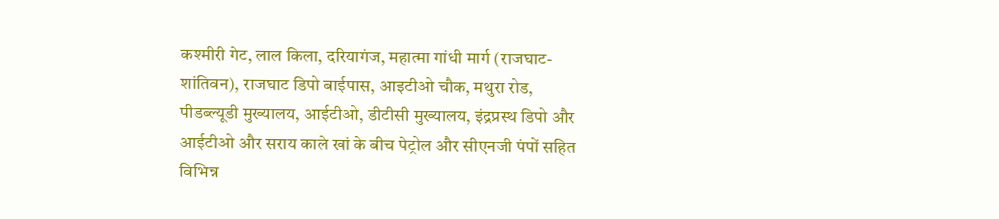कश्मीरी गेट, लाल किला, दरियागंज, महात्मा गांधी मार्ग (राजघाट-शांतिवन), राजघाट डिपो बाईपास, आइटीओ चौक, मथुरा रोड, पीडब्ल्यूडी मुख्यालय, आईटीओ, डीटीसी मुख्यालय, इंद्रप्रस्थ डिपो और आईटीओ और सराय काले खां के बीच पेट्रोल और सीएनजी पंपों सहित विभिन्न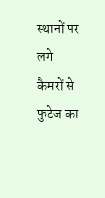स्थानों पर लगे कैमरों से फुटेज का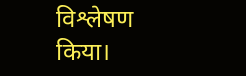विश्लेषण किया।